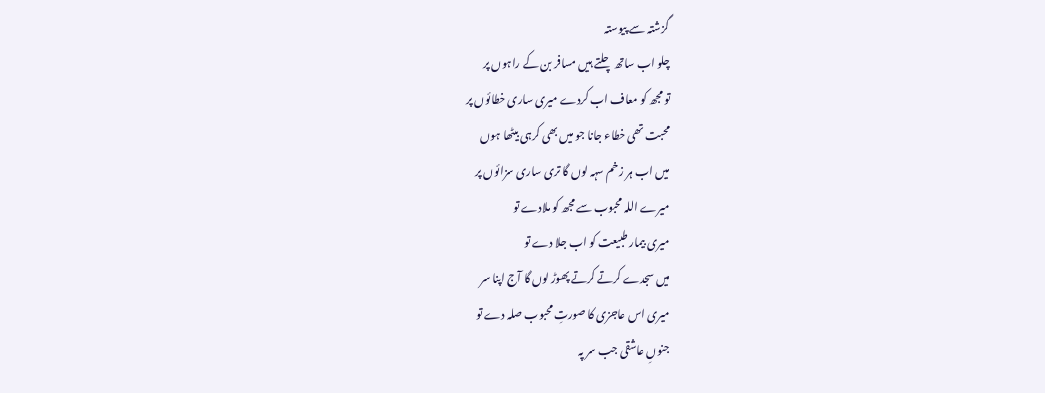گزشتہ سے پیوستہ
چلو اب ساتھ چلتے ہیں مسافر بن کے راہوں پر
تو مجھ کو معاف اب کردے میری ساری خطائوں پر
محبت تھی خطاء جانا جو میں بھی کرہی بیٹھا ہوں
میں اب ہر زخم سہہ لوں گا تری ساری سزائوں پر
میرے اللہ محبوب سے مجھ کو ملادے تو
میری بیمار طبیعت کو اب جلا دے تو
میں سجدے کرتے کرتے پھوڑ لوں گا آج اپنا سر
میری اس عاجزی کا صورتِ محبوب صلہ دے تو
جنوںِ عاشقی جب سر پہ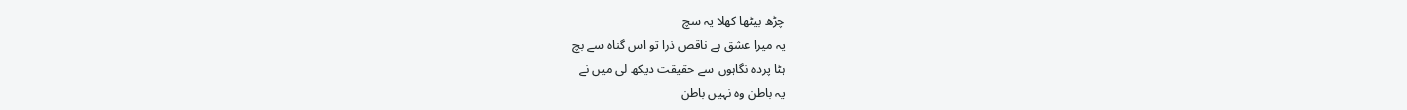چڑھ بیٹھا کھلا یہ سچ
یہ میرا عشق ہے ناقص ذرا تو اس گناہ سے بچ
ہٹا پردہ نگاہوں سے حقیقت دیکھ لی میں نے
یہ باطن وہ نہیں باطن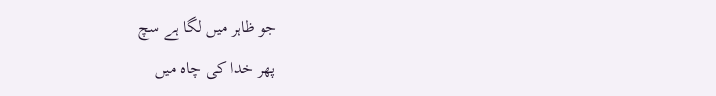جو ظاہر میں لگا ہے سچ
پھر خدا کی چاہ میں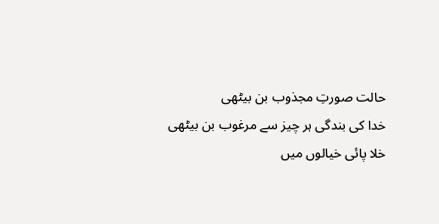حالت صورتِ مجذوب بن بیٹھی
خدا کی بندگی ہر چیز سے مرغوب بن بیٹھی
خلا پائی خیالوں میں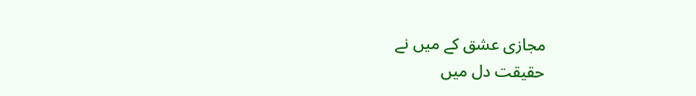مجازی عشق کے میں نے
حقیقت دل میں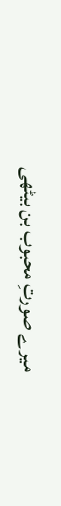میرے صورتِ محبوب بن بیٹھی